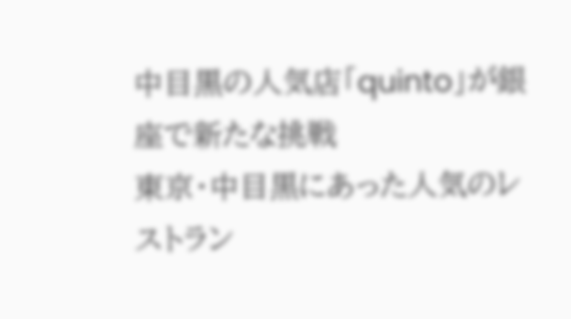中目黒の人気店「quinto」が銀座で新たな挑戦
東京・中目黒にあった人気のレストラン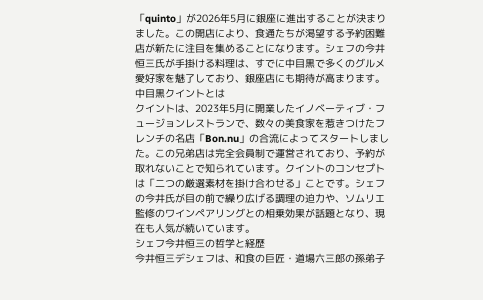「quinto」が2026年5月に銀座に進出することが決まりました。この開店により、食通たちが渇望する予約困難店が新たに注目を集めることになります。シェフの今井恒三氏が手掛ける料理は、すでに中目黒で多くのグルメ愛好家を魅了しており、銀座店にも期待が高まります。
中目黒クイントとは
クイントは、2023年5月に開業したイノベーティブ・フュージョンレストランで、数々の美食家を惹きつけたフレンチの名店「Bon.nu」の合流によってスタートしました。この兄弟店は完全会員制で運営されており、予約が取れないことで知られています。クイントのコンセプトは「二つの厳選素材を掛け合わせる」ことです。シェフの今井氏が目の前で繰り広げる調理の迫力や、ソムリエ監修のワインペアリングとの相乗効果が話題となり、現在も人気が続いています。
シェフ今井恒三の哲学と経歴
今井恒三デシェフは、和食の巨匠・道場六三郎の孫弟子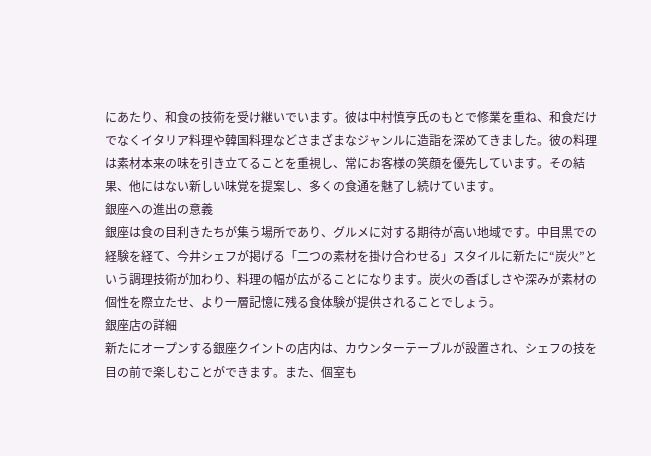にあたり、和食の技術を受け継いでいます。彼は中村慎亨氏のもとで修業を重ね、和食だけでなくイタリア料理や韓国料理などさまざまなジャンルに造詣を深めてきました。彼の料理は素材本来の味を引き立てることを重視し、常にお客様の笑顔を優先しています。その結果、他にはない新しい味覚を提案し、多くの食通を魅了し続けています。
銀座への進出の意義
銀座は食の目利きたちが集う場所であり、グルメに対する期待が高い地域です。中目黒での経験を経て、今井シェフが掲げる「二つの素材を掛け合わせる」スタイルに新たに“炭火”という調理技術が加わり、料理の幅が広がることになります。炭火の香ばしさや深みが素材の個性を際立たせ、より一層記憶に残る食体験が提供されることでしょう。
銀座店の詳細
新たにオープンする銀座クイントの店内は、カウンターテーブルが設置され、シェフの技を目の前で楽しむことができます。また、個室も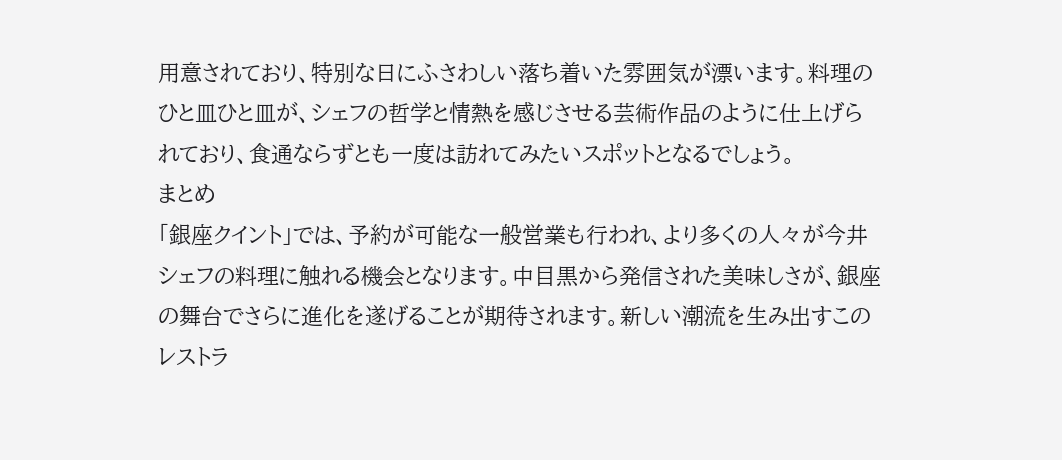用意されており、特別な日にふさわしい落ち着いた雰囲気が漂います。料理のひと皿ひと皿が、シェフの哲学と情熱を感じさせる芸術作品のように仕上げられており、食通ならずとも一度は訪れてみたいスポットとなるでしょう。
まとめ
「銀座クイント」では、予約が可能な一般営業も行われ、より多くの人々が今井シェフの料理に触れる機会となります。中目黒から発信された美味しさが、銀座の舞台でさらに進化を遂げることが期待されます。新しい潮流を生み出すこのレストラ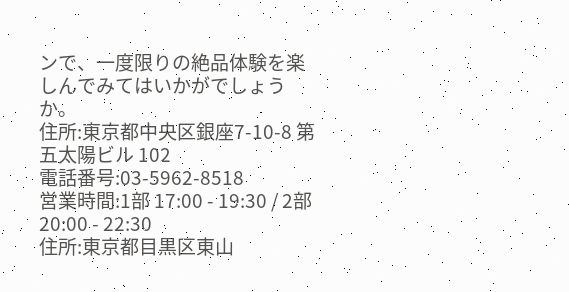ンで、一度限りの絶品体験を楽しんでみてはいかがでしょうか。
住所:東京都中央区銀座7-10-8 第五太陽ビル 102
電話番号:03-5962-8518
営業時間:1部 17:00 - 19:30 / 2部 20:00 - 22:30
住所:東京都目黒区東山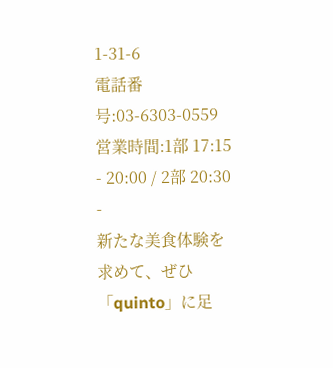1-31-6
電話番号:03-6303-0559
営業時間:1部 17:15 - 20:00 / 2部 20:30 -
新たな美食体験を求めて、ぜひ「quinto」に足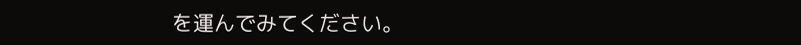を運んでみてください。